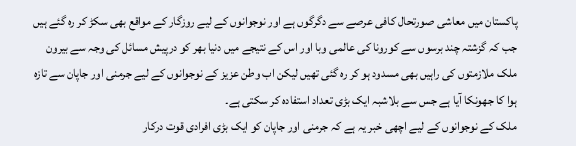پاکستان میں معاشی صورتحال کافی عرصے سے دگرگوں ہے اور نوجوانوں کے لیے روزگار کے مواقع بھی سکڑ کر رہ گئے ہیں جب کہ گزشتہ چند برسوں سے کورونا کی عالمی وبا اور اس کے نتیجے میں دنیا بھر کو درپیش مسائل کی وجہ سے بیرون ملک ملازمتوں کی راہیں بھی مسدود ہو کر رہ گئی تھیں لیکن اب وطن عزیز کے نوجوانوں کے لیے جرمنی اور جاپان سے تازہ ہوا کا جھونکا آیا ہے جس سے بلاشبہ ایک بڑی تعداد استفادہ کر سکتی ہے۔
ملک کے نوجوانوں کے لیے اچھی خبر یہ ہے کہ جرمنی اور جاپان کو ایک بڑی افرادی قوت درکار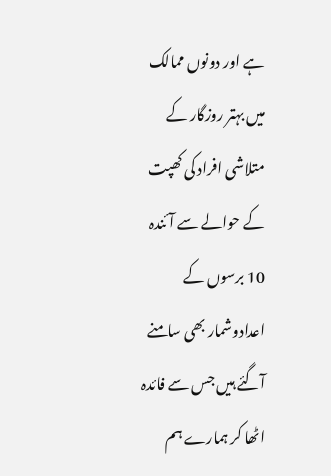ہے اور دونوں ممالک میں بہتر روزگار کے متلاشی افراد کی کھپت کے حوالے سے آئندہ 10 برسوں کے اعدادوشمار بھی سامنے آگئے ہیں جس سے فائدہ اٹھا کر ہمارے ہم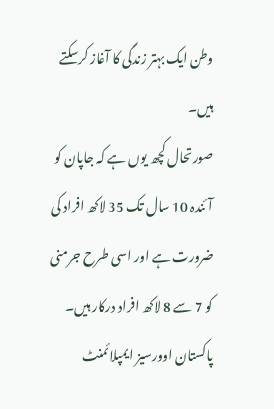وطن ایک بہتر زندگی کا آغاز کرسکتے ہیں۔
صورتحال کچھ یوں ہے کہ جاپان کو آئندہ 10 سال تک 35 لاکھ افراد کی ضرورت ہے اور اسی طرح جرمنی کو 7 سے 8 لاکھ افراد درکار ہیں۔
پاکستان اوورسیز ایمپلائمنٹ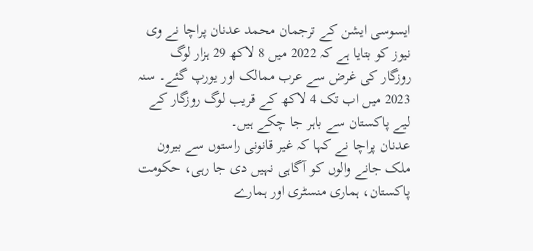ایسوسی ایشن کے ترجمان محمد عدنان پراچا نے وی نیوز کو بتایا ہے کہ 2022 میں 8 لاکھ 29 ہزار لوگ روزگار کی غرض سے عرب ممالک اور یورپ گئے۔ سنہ 2023 میں اب تک 4 لاکھ کے قریب لوگ روزگار کے لیے پاکستان سے باہر جا چکے ہیں۔
عدنان پراچا نے کہا کہ غیر قانونی راستوں سے بیرون ملک جانے والوں کو آگاہی نہیں دی جا رہی، حکومت پاکستان، ہماری منسٹری اور ہمارے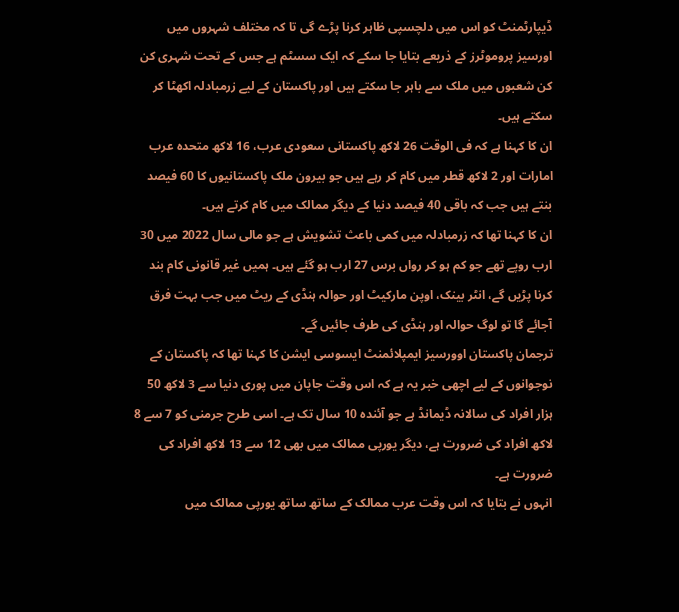ڈیپارٹمنٹ کو اس میں دلچسپی ظاہر کرنا پڑے گی تا کہ مختلف شہروں میں اورسیز پروموٹرز کے ذریعے بتایا جا سکے کہ ایک سسٹم ہے جس کے تحت شہری کن کن شعبوں میں ملک سے باہر جا سکتے ہیں اور پاکستان کے لیے زرمبادلہ اکھٹا کر سکتے ہیں۔
ان کا کہنا ہے کہ فی الوقت 26 لاکھ پاکستانی سعودی عرب، 16 لاکھ متحدہ عرب امارات اور 2 لاکھ قطر میں کام کر رہے ہیں جو بیرون ملک پاکستانیوں کا 60 فیصد بنتے ہیں جب کہ باقی 40 فیصد دنیا کے دیگر ممالک میں کام کرتے ہیں۔
ان کا کہنا تھا کہ زرمبادلہ میں کمی باعث تشویش ہے جو مالی سال 2022 میں 30 ارب روپے تھے جو کم ہو کر رواں برس 27 ارب ہو گئے ہیں۔ ہمیں غیر قانونی کام بند کرنا پڑیں گے، انٹر بینک، اوپن مارکیٹ اور حوالہ ہنڈی کے ریٹ میں جب بہت فرق آجائے گا تو لوگ حوالہ اور ہنڈی کی طرف جائیں گے۔
ترجمان پاکستان اوورسیز ایمپلائمنٹ ایسوسی ایشن کا کہنا تھا کہ پاکستان کے نوجوانوں کے لیے اچھی خبر یہ ہے کہ اس وقت جاپان میں پوری دنیا سے 3 لاکھ 50 ہزار افراد کی سالانہ ڈیمانڈ ہے جو آئندہ 10 سال تک ہے۔ اسی طرح جرمنی کو 7 سے 8 لاکھ افراد کی ضرورت ہے، دیگر یورپی ممالک میں بھی 12 سے 13 لاکھ افراد کی ضرورت ہے۔
انہوں نے بتایا کہ اس وقت عرب ممالک کے ساتھ ساتھ یورپی ممالک میں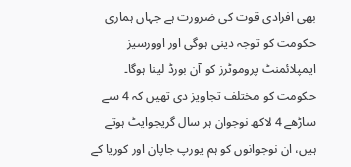بھی افرادی قوت کی ضرورت ہے جہاں ہماری حکومت کو توجہ دینی ہوگی اور اوورسیز ایمپلائمنٹ پروموٹرز کو آن بورڈ لینا ہوگا۔ حکومت کو مختلف تجاویز دی تھیں کہ 4 سے ساڑھے 4 لاکھ نوجوان ہر سال گریجوایٹ ہوتے ہیں، ان نوجوانوں کو ہم یورپ جاپان اور کوریا کے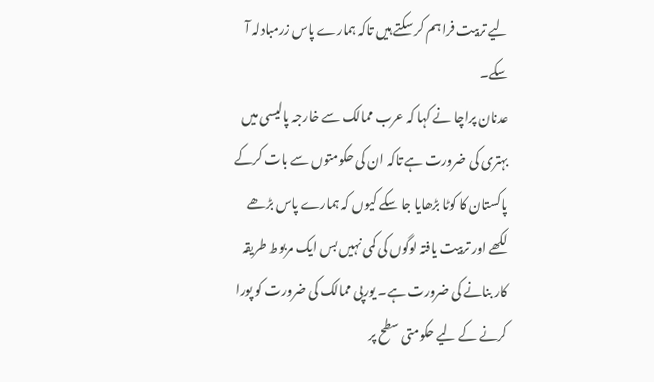لیے تربیت فراہم کر سکتے ہیں تاکہ ہمارے پاس زرمبادلہ آ سکے۔
عدنان پراچا نے کہا کہ عرب ممالک سے خارجہ پالیسی میں بہتری کی ضرورت ہے تاکہ ان کی حکومتوں سے بات کرکے پاکستان کا کوٹا بڑھایا جا سکے کیوں کہ ہمارے پاس بڑھے لکھے اور تربیت یافتہ لوگوں کی کمی نہیں بس ایک مربوط طریقہ کار بنانے کی ضرورت ہے۔ یورپی ممالک کی ضرورت کو پورا کرنے کے لیے حکومتی سطح پر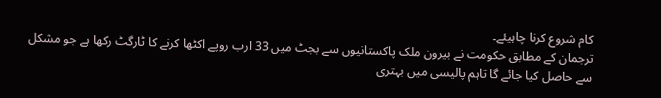کام شروع کرنا چاہیئے۔
ترجمان کے مطابق حکومت نے بیرون ملک پاکستانیوں سے بجٹ میں 33 ارب روپے اکٹھا کرنے کا ٹارگٹ رکھا ہے جو مشکل سے حاصل کیا جائے گا تاہم پالیسی میں بہتری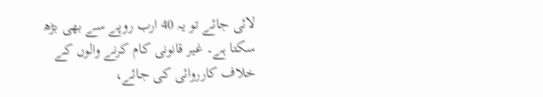لائی جائے تو یہ 40 ارب روپے سے بھی بڑھ سکتا ہے۔ غیر قانونی کام کرنے والوں کے خلاف کارروائی کی جائے،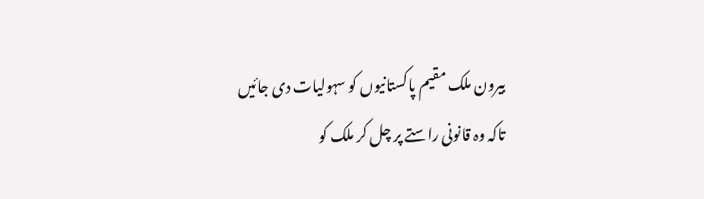بیرون ملک مقیم پاکستانیوں کو سہولیات دی جائیں تاکہ وہ قانونی راستے پر چل کر ملک کو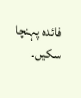فائدہ پہنچا سکیں۔